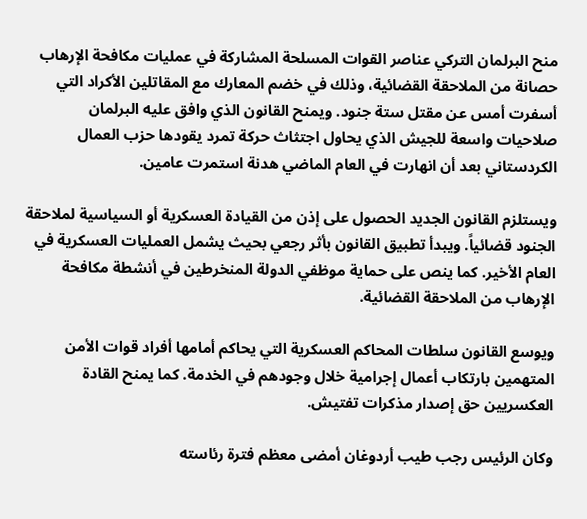منح البرلمان التركي عناصر القوات المسلحة المشاركة في عمليات مكافحة الإرهاب حصانة من الملاحقة القضائية، وذلك في خضم المعارك مع المقاتلين الأكراد التي أسفرت أمس عن مقتل ستة جنود. ويمنح القانون الذي وافق عليه البرلمان صلاحيات واسعة للجيش الذي يحاول اجتثاث حركة تمرد يقودها حزب العمال الكردستاني بعد أن انهارت في العام الماضي هدنة استمرت عامين.

ويستلزم القانون الجديد الحصول على إذن من القيادة العسكرية أو السياسية لملاحقة الجنود قضائياً. ويبدأ تطبيق القانون بأثر رجعي بحيث يشمل العمليات العسكرية في العام الأخير. كما ينص على حماية موظفي الدولة المنخرطين في أنشطة مكافحة الإرهاب من الملاحقة القضائية.

ويوسع القانون سلطات المحاكم العسكرية التي يحاكم أمامها أفراد قوات الأمن المتهمين بارتكاب أعمال إجرامية خلال وجودهم في الخدمة. كما يمنح القادة العكسريين حق إصدار مذكرات تفتيش.

وكان الرئيس رجب طيب أردوغان أمضى معظم فترة رئاسته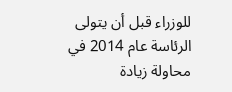للوزراء قبل أن يتولى الرئاسة عام 2014 في محاولة زيادة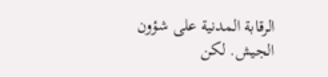الرقابة المدنية على شؤون الجيش. لكن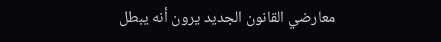معارضي القانون الجديد يرون أنه يبطل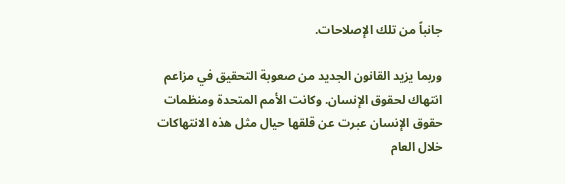جانباً من تلك الإصلاحات.

وربما يزيد القانون الجديد من صعوبة التحقيق في مزاعم انتهاك لحقوق الإنسان. وكانت الأمم المتحدة ومنظمات حقوق الإنسان عبرت عن قلقها حيال مثل هذه الانتهاكات خلال العام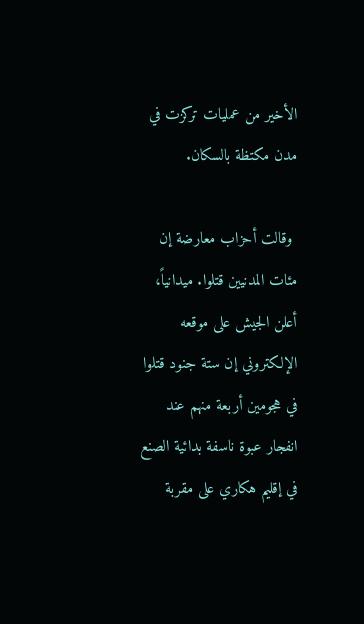الأخير من عمليات تركزت في مدن مكتظة بالسكان.

 وقالت أحزاب معارضة إن مئات المدنيين قتلوا. ميدانياً، أعلن الجيش على موقعه الإلكتروني إن ستة جنود قتلوا في هجومين أربعة منهم عند انفجار عبوة ناسفة بدائية الصنع في إقليم هكاري على مقربة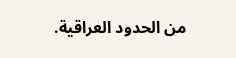من الحدود العراقية.